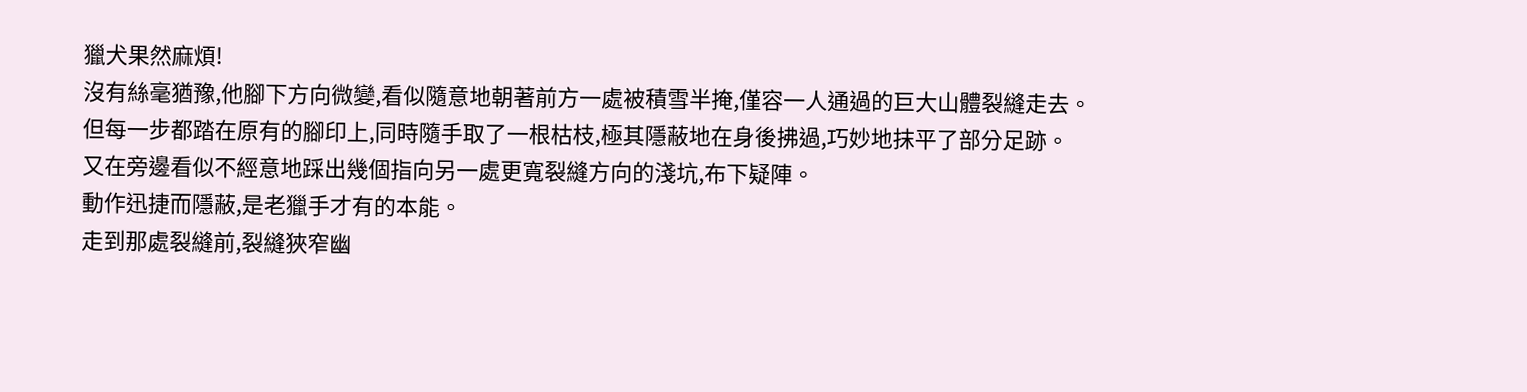獵犬果然麻煩!
沒有絲毫猶豫,他腳下方向微變,看似隨意地朝著前方一處被積雪半掩,僅容一人通過的巨大山體裂縫走去。
但每一步都踏在原有的腳印上,同時隨手取了一根枯枝,極其隱蔽地在身後拂過,巧妙地抹平了部分足跡。
又在旁邊看似不經意地踩出幾個指向另一處更寬裂縫方向的淺坑,布下疑陣。
動作迅捷而隱蔽,是老獵手才有的本能。
走到那處裂縫前,裂縫狹窄幽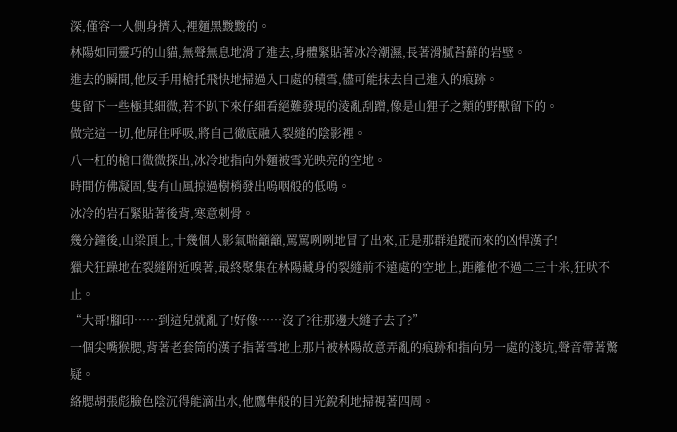深,僅容一人側身擠入,裡麵黑黢黢的。
林陽如同靈巧的山貓,無聲無息地滑了進去,身體緊貼著冰冷潮濕,長著滑膩苔蘚的岩壁。
進去的瞬間,他反手用槍托飛快地掃過入口處的積雪,儘可能抹去自己進入的痕跡。
隻留下一些極其細微,若不趴下來仔細看絕難發現的淩亂刮蹭,像是山狸子之類的野獸留下的。
做完這一切,他屏住呼吸,將自己徹底融入裂縫的陰影裡。
八一杠的槍口微微探出,冰冷地指向外麵被雪光映亮的空地。
時間仿佛凝固,隻有山風掠過樹梢發出嗚咽般的低鳴。
冰冷的岩石緊貼著後背,寒意刺骨。
幾分鐘後,山梁頂上,十幾個人影氣喘籲籲,罵罵咧咧地冒了出來,正是那群追蹤而來的凶悍漢子!
獵犬狂躁地在裂縫附近嗅著,最終聚集在林陽藏身的裂縫前不遠處的空地上,距離他不過二三十米,狂吠不止。
“大哥!腳印……到這兒就亂了!好像……沒了?往那邊大縫子去了?”
一個尖嘴猴腮,背著老套筒的漢子指著雪地上那片被林陽故意弄亂的痕跡和指向另一處的淺坑,聲音帶著驚疑。
絡腮胡張彪臉色陰沉得能滴出水,他鷹隼般的目光銳利地掃視著四周。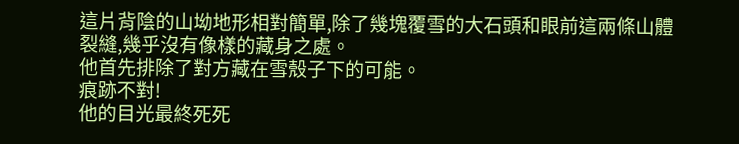這片背陰的山坳地形相對簡單,除了幾塊覆雪的大石頭和眼前這兩條山體裂縫,幾乎沒有像樣的藏身之處。
他首先排除了對方藏在雪殼子下的可能。
痕跡不對!
他的目光最終死死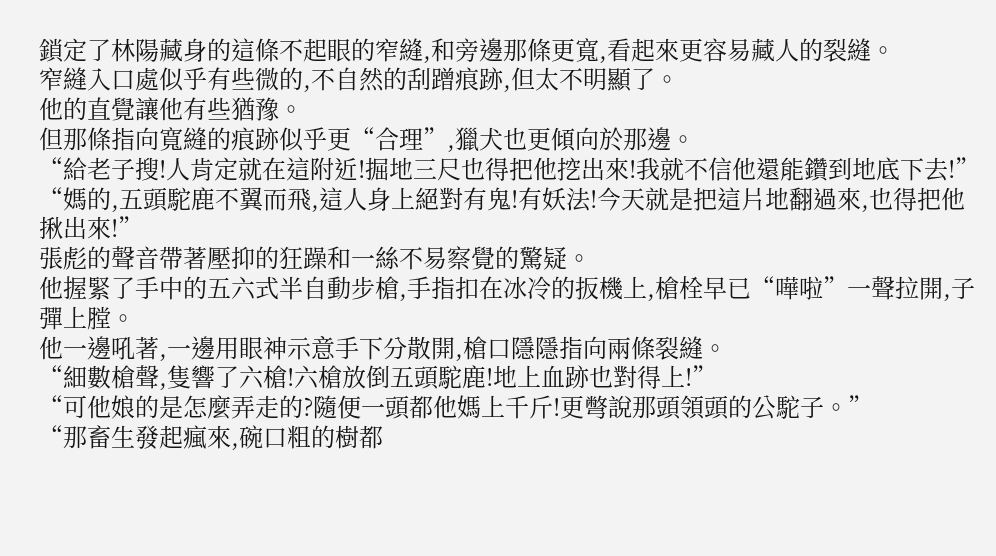鎖定了林陽藏身的這條不起眼的窄縫,和旁邊那條更寬,看起來更容易藏人的裂縫。
窄縫入口處似乎有些微的,不自然的刮蹭痕跡,但太不明顯了。
他的直覺讓他有些猶豫。
但那條指向寬縫的痕跡似乎更“合理”,獵犬也更傾向於那邊。
“給老子搜!人肯定就在這附近!掘地三尺也得把他挖出來!我就不信他還能鑽到地底下去!”
“媽的,五頭駝鹿不翼而飛,這人身上絕對有鬼!有妖法!今天就是把這片地翻過來,也得把他揪出來!”
張彪的聲音帶著壓抑的狂躁和一絲不易察覺的驚疑。
他握緊了手中的五六式半自動步槍,手指扣在冰冷的扳機上,槍栓早已“嘩啦”一聲拉開,子彈上膛。
他一邊吼著,一邊用眼神示意手下分散開,槍口隱隱指向兩條裂縫。
“細數槍聲,隻響了六槍!六槍放倒五頭駝鹿!地上血跡也對得上!”
“可他娘的是怎麼弄走的?隨便一頭都他媽上千斤!更彆說那頭領頭的公駝子。”
“那畜生發起瘋來,碗口粗的樹都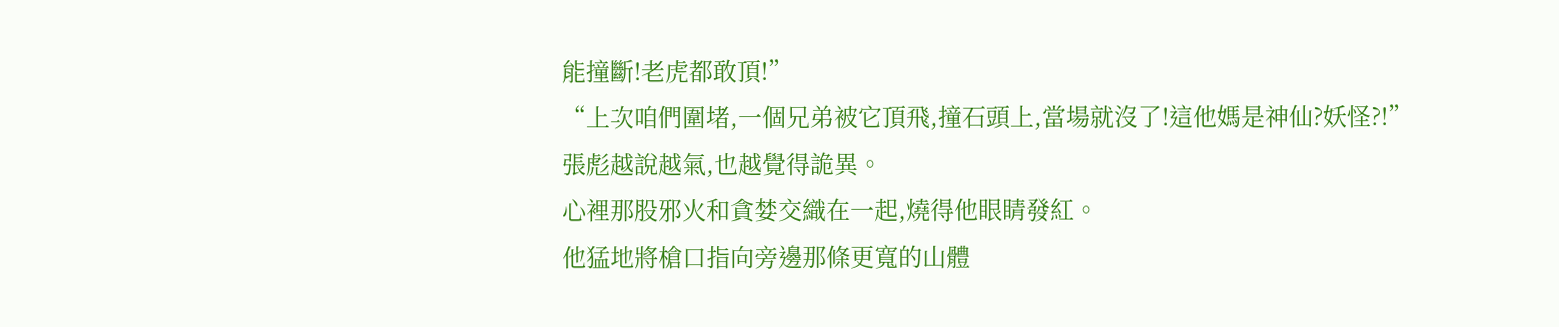能撞斷!老虎都敢頂!”
“上次咱們圍堵,一個兄弟被它頂飛,撞石頭上,當場就沒了!這他媽是神仙?妖怪?!”
張彪越說越氣,也越覺得詭異。
心裡那股邪火和貪婪交織在一起,燒得他眼睛發紅。
他猛地將槍口指向旁邊那條更寬的山體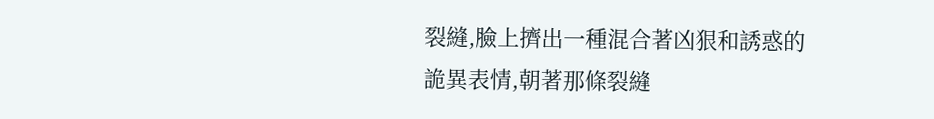裂縫,臉上擠出一種混合著凶狠和誘惑的詭異表情,朝著那條裂縫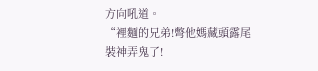方向吼道。
“裡麵的兄弟!彆他媽藏頭露尾裝神弄鬼了!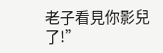老子看見你影兒了!”